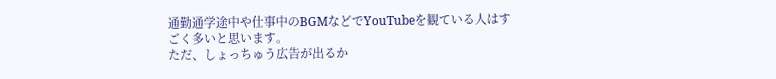通勤通学途中や仕事中のBGMなどでYouTubeを観ている人はすごく多いと思います。
ただ、しょっちゅう広告が出るか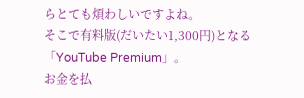らとても煩わしいですよね。
そこで有料版(だいたい1,300円)となる「YouTube Premium」。
お金を払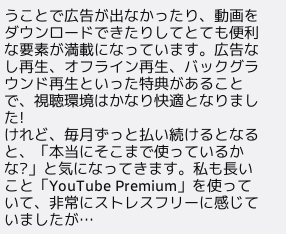うことで広告が出なかったり、動画をダウンロードできたりしてとても便利な要素が満載になっています。広告なし再生、オフライン再生、バックグラウンド再生といった特典があることで、視聴環境はかなり快適となりました!
けれど、毎月ずっと払い続けるとなると、「本当にそこまで使っているかな?」と気になってきます。私も長いこと「YouTube Premium」を使っていて、非常にストレスフリーに感じていましたが…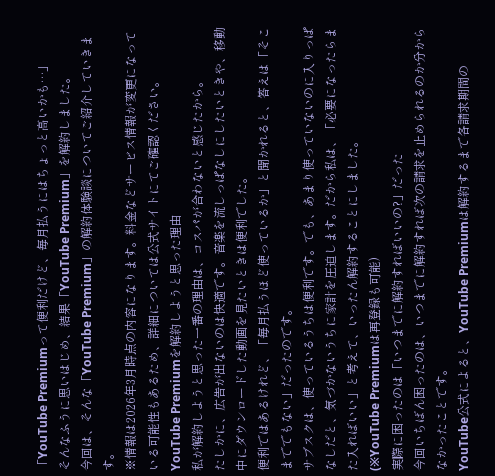「YouTube Premiumって便利だけど、毎月払うにはちょっと高いかも…」
そんなふうに思いはじめ、結果「YouTube Premium」を解約しました。
今回は、そんな「YouTube Premium」の解約体験談についてご紹介していきます。
※情報は2026年3月時点の内容になります。料金などサービス情報が変更になっている可能性もあるため、詳細については公式サイトにてご確認ください。
YouTube Premiumを解約しようと思った理由
私が解約しようと思った一番の理由は、コスパが合わないと感じたから。
たしかに、広告が出ないのは快適です。音楽を流しっぱなしにしたいときや、移動中にダウンロードした動画を見たいときは便利でした。
便利ではあるけれど、「毎月払うほど使っているか」と聞かれると、答えは「そこまででもない」だったのです。
サブスクは、使っているうちは便利です。でも、あまり使っていないのに入りっぱなしだと、気づかないうちに家計を圧迫します。だから私は、「必要になったらまた入ればいい」と考えて、いったん解約することにしました。
(※YouTube Premiumは再登録も可能)
実際に困ったのは「いつまでに解約すればいいの?」だった
今回いちばん困ったのは、いつまでに解約すれば次の請求を止められるのか分からなかったことです。
YouTube公式によると、YouTube Premiumは解約するまで各請求期間の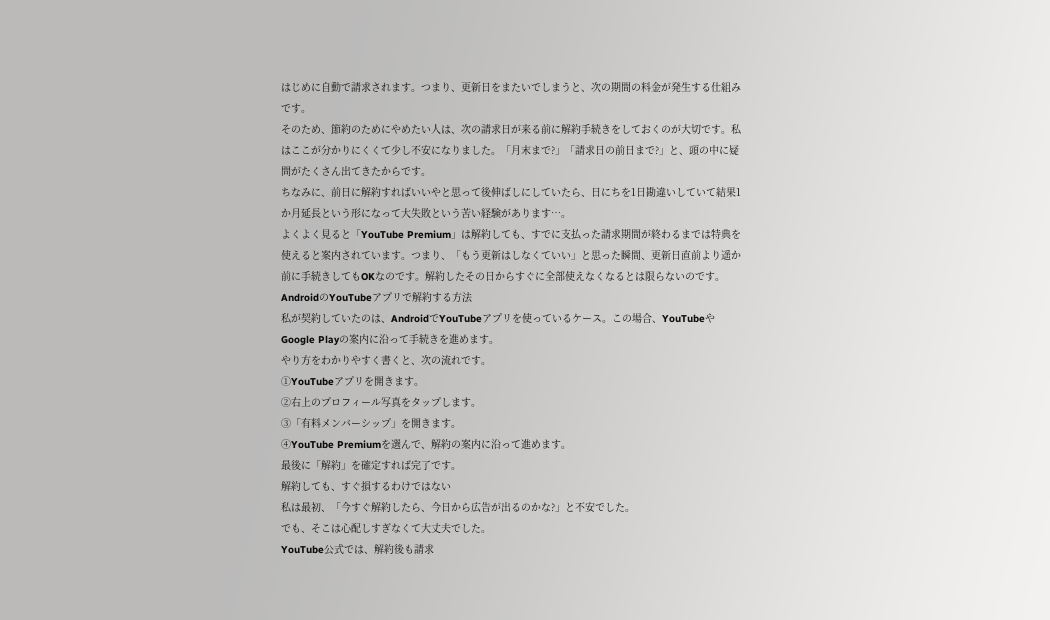はじめに自動で請求されます。つまり、更新日をまたいでしまうと、次の期間の料金が発生する仕組みです。
そのため、節約のためにやめたい人は、次の請求日が来る前に解約手続きをしておくのが大切です。私はここが分かりにくくて少し不安になりました。「月末まで?」「請求日の前日まで?」と、頭の中に疑問がたくさん出てきたからです。
ちなみに、前日に解約すればいいやと思って後伸ばしにしていたら、日にちを1日勘違いしていて結果1か月延長という形になって大失敗という苦い経験があります…。
よくよく見ると「YouTube Premium」は解約しても、すでに支払った請求期間が終わるまでは特典を使えると案内されています。つまり、「もう更新はしなくていい」と思った瞬間、更新日直前より遥か前に手続きしてもOKなのです。解約したその日からすぐに全部使えなくなるとは限らないのです。
AndroidのYouTubeアプリで解約する方法
私が契約していたのは、AndroidでYouTubeアプリを使っているケース。この場合、YouTubeやGoogle Playの案内に沿って手続きを進めます。
やり方をわかりやすく書くと、次の流れです。
①YouTubeアプリを開きます。
②右上のプロフィール写真をタップします。
③「有料メンバーシップ」を開きます。
④YouTube Premiumを選んで、解約の案内に沿って進めます。
最後に「解約」を確定すれば完了です。
解約しても、すぐ損するわけではない
私は最初、「今すぐ解約したら、今日から広告が出るのかな?」と不安でした。
でも、そこは心配しすぎなくて大丈夫でした。
YouTube公式では、解約後も請求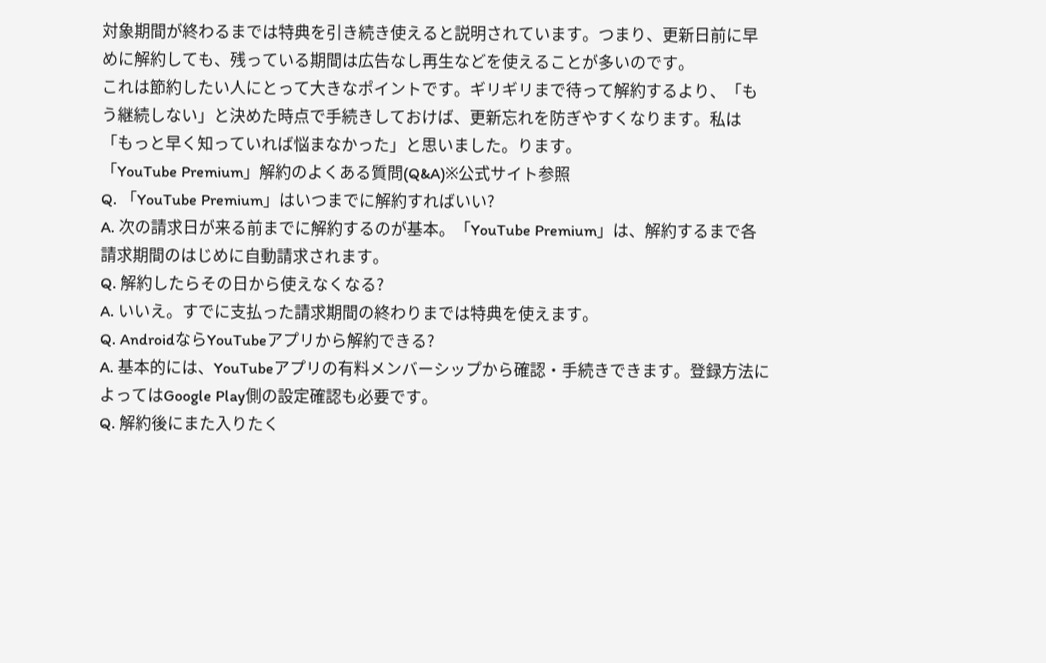対象期間が終わるまでは特典を引き続き使えると説明されています。つまり、更新日前に早めに解約しても、残っている期間は広告なし再生などを使えることが多いのです。
これは節約したい人にとって大きなポイントです。ギリギリまで待って解約するより、「もう継続しない」と決めた時点で手続きしておけば、更新忘れを防ぎやすくなります。私は「もっと早く知っていれば悩まなかった」と思いました。ります。
「YouTube Premium」解約のよくある質問(Q&A)※公式サイト参照
Q. 「YouTube Premium」はいつまでに解約すればいい?
A. 次の請求日が来る前までに解約するのが基本。「YouTube Premium」は、解約するまで各請求期間のはじめに自動請求されます。
Q. 解約したらその日から使えなくなる?
A. いいえ。すでに支払った請求期間の終わりまでは特典を使えます。
Q. AndroidならYouTubeアプリから解約できる?
A. 基本的には、YouTubeアプリの有料メンバーシップから確認・手続きできます。登録方法によってはGoogle Play側の設定確認も必要です。
Q. 解約後にまた入りたく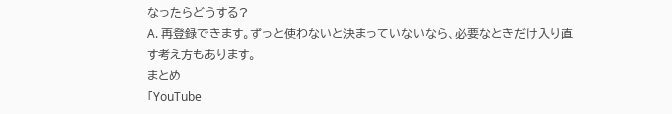なったらどうする?
A. 再登録できます。ずっと使わないと決まっていないなら、必要なときだけ入り直す考え方もあります。
まとめ
「YouTube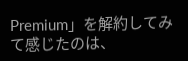Premium」を解約してみて感じたのは、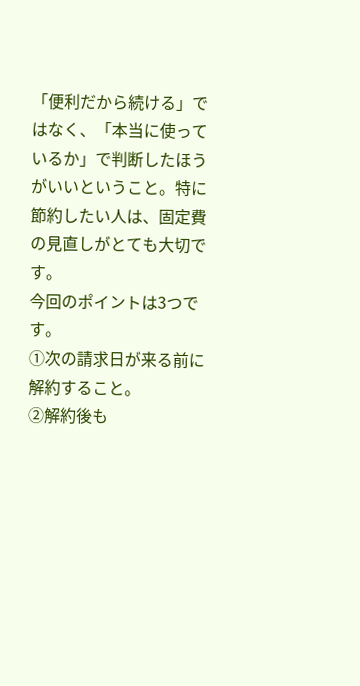「便利だから続ける」ではなく、「本当に使っているか」で判断したほうがいいということ。特に節約したい人は、固定費の見直しがとても大切です。
今回のポイントは3つです。
①次の請求日が来る前に解約すること。
②解約後も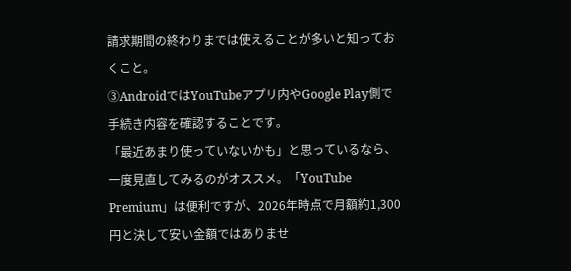請求期間の終わりまでは使えることが多いと知っておくこと。
③AndroidではYouTubeアプリ内やGoogle Play側で手続き内容を確認することです。
「最近あまり使っていないかも」と思っているなら、一度見直してみるのがオススメ。「YouTube Premium」は便利ですが、2026年時点で月額約1,300円と決して安い金額ではありませ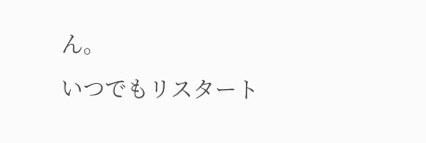ん。
いつでもリスタート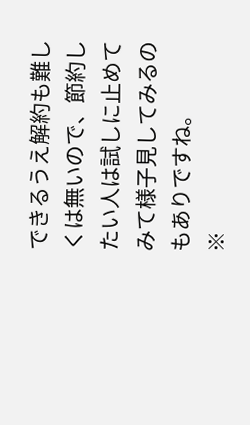できるうえ解約も難しくは無いので、節約したい人は試しに止めてみて様子見してみるのもありですね。
※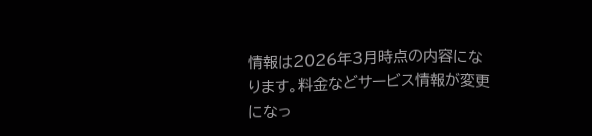情報は2026年3月時点の内容になります。料金などサービス情報が変更になっ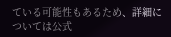ている可能性もあるため、詳細については公式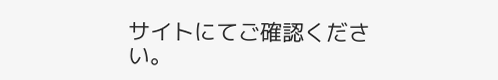サイトにてご確認ください。